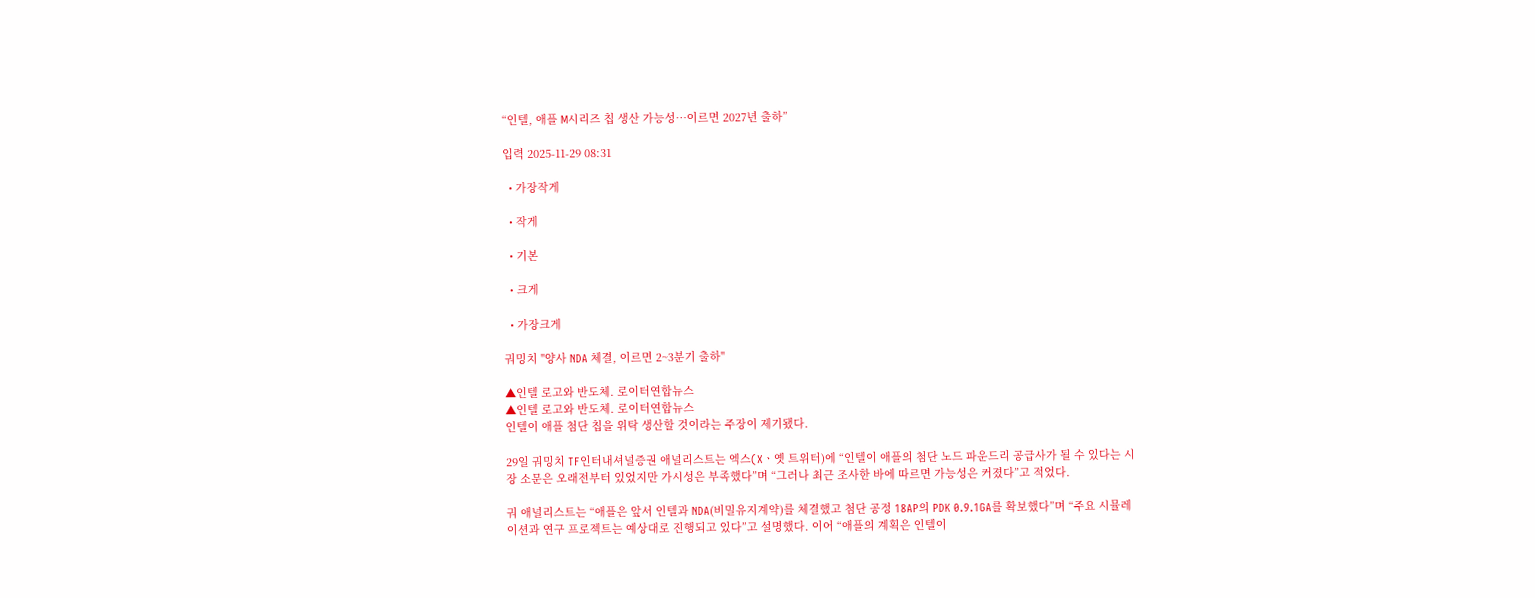“인텔, 애플 M시리즈 칩 생산 가능성…이르면 2027년 출하”

입력 2025-11-29 08:31

  • 가장작게

  • 작게

  • 기본

  • 크게

  • 가장크게

궈밍치 "양사 NDA 체결, 이르면 2~3분기 출하"

▲인텔 로고와 반도체. 로이터연합뉴스
▲인텔 로고와 반도체. 로이터연합뉴스
인텔이 애플 첨단 칩을 위탁 생산할 것이라는 주장이 제기됐다.

29일 궈밍치 TF인터내셔널증권 애널리스트는 엑스(Xㆍ옛 트위터)에 “인텔이 애플의 첨단 노드 파운드리 공급사가 될 수 있다는 시장 소문은 오래전부터 있었지만 가시성은 부족했다”며 “그러나 최근 조사한 바에 따르면 가능성은 커졌다”고 적었다.

궈 애널리스트는 “애플은 앞서 인텔과 NDA(비밀유지계약)를 체결했고 첨단 공정 18AP의 PDK 0.9.1GA를 확보했다”며 “주요 시뮬레이션과 연구 프로젝트는 예상대로 진행되고 있다”고 설명했다. 이어 “애플의 계획은 인텔이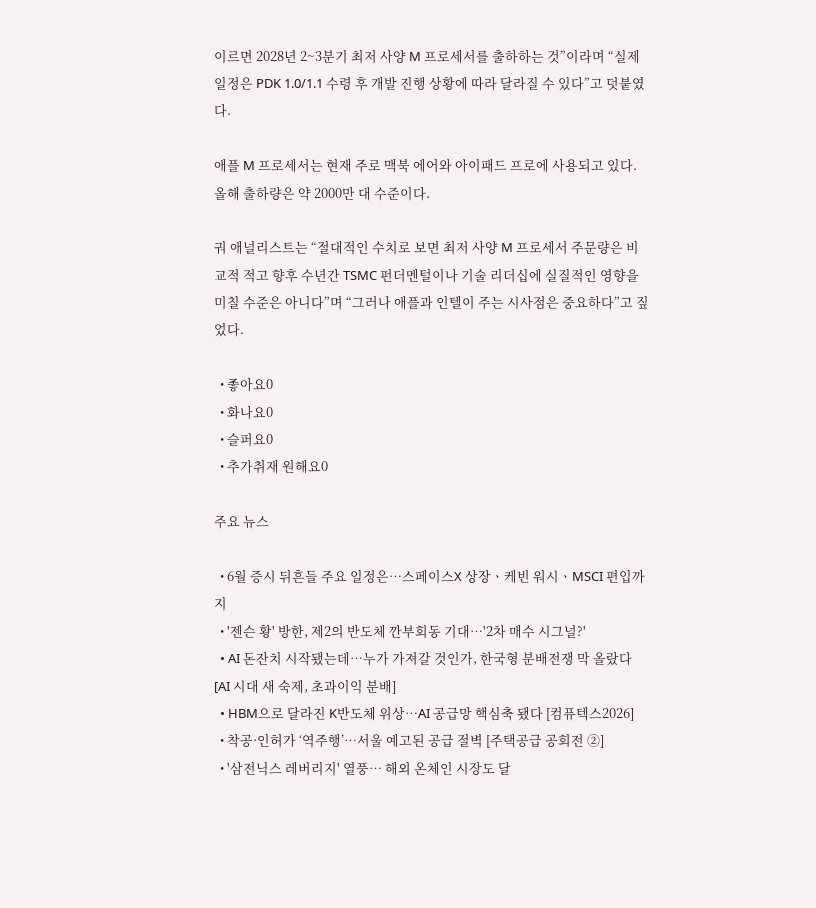이르면 2028년 2~3분기 최저 사양 M 프로세서를 출하하는 것”이라며 “실제 일정은 PDK 1.0/1.1 수령 후 개발 진행 상황에 따라 달라질 수 있다”고 덧붙였다.

애플 M 프로세서는 현재 주로 맥북 에어와 아이패드 프로에 사용되고 있다. 올해 출하량은 약 2000만 대 수준이다.

궈 애널리스트는 “절대적인 수치로 보면 최저 사양 M 프로세서 주문량은 비교적 적고 향후 수년간 TSMC 펀더멘털이나 기술 리더십에 실질적인 영향을 미칠 수준은 아니다”며 “그러나 애플과 인텔이 주는 시사점은 중요하다”고 짚었다.

  • 좋아요0
  • 화나요0
  • 슬퍼요0
  • 추가취재 원해요0

주요 뉴스

  • 6월 증시 뒤흔들 주요 일정은⋯스페이스X 상장ㆍ케빈 워시ㆍMSCI 편입까지
  • '젠슨 황' 방한, 제2의 반도체 깐부회동 기대…'2차 매수 시그널?'
  • AI 돈잔치 시작됐는데…누가 가져갈 것인가, 한국형 분배전쟁 막 올랐다 [AI 시대 새 숙제, 초과이익 분배]
  • HBM으로 달라진 K반도체 위상…AI 공급망 핵심축 됐다 [컴퓨텍스2026]
  • 착공·인허가 ‘역주행’…서울 예고된 공급 절벽 [주택공급 공회전 ②]
  • '삼전닉스 레버리지' 열풍… 해외 온체인 시장도 달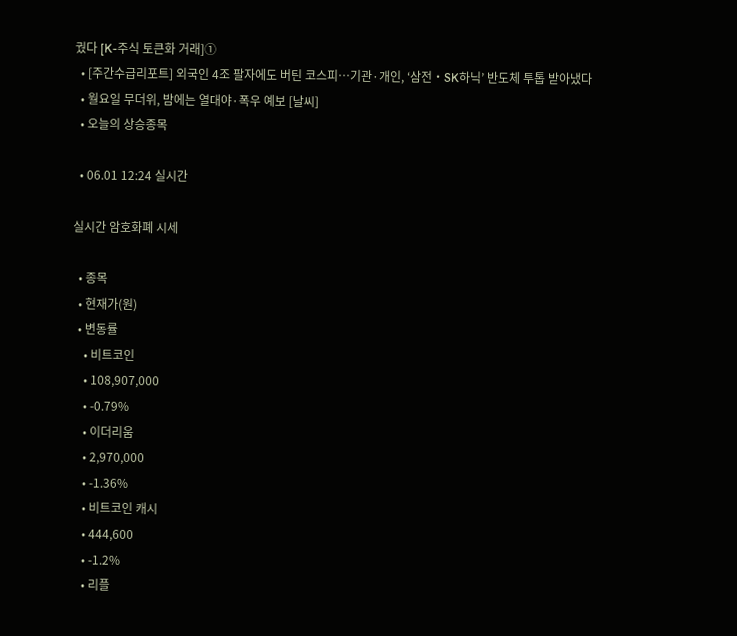궜다 [K-주식 토큰화 거래]①
  • [주간수급리포트] 외국인 4조 팔자에도 버틴 코스피…기관·개인, ‘삼전‧SK하닉’ 반도체 투톱 받아냈다
  • 월요일 무더위, 밤에는 열대야·폭우 예보 [날씨]
  • 오늘의 상승종목

  • 06.01 12:24 실시간

실시간 암호화폐 시세

  • 종목
  • 현재가(원)
  • 변동률
    • 비트코인
    • 108,907,000
    • -0.79%
    • 이더리움
    • 2,970,000
    • -1.36%
    • 비트코인 캐시
    • 444,600
    • -1.2%
    • 리플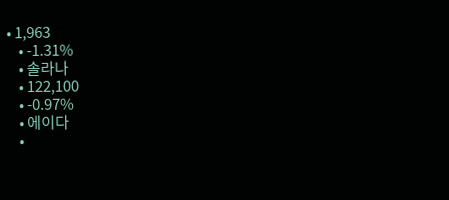• 1,963
    • -1.31%
    • 솔라나
    • 122,100
    • -0.97%
    • 에이다
    •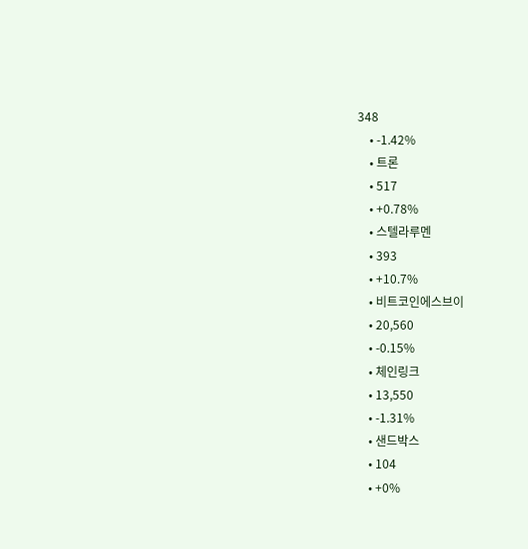348
    • -1.42%
    • 트론
    • 517
    • +0.78%
    • 스텔라루멘
    • 393
    • +10.7%
    • 비트코인에스브이
    • 20,560
    • -0.15%
    • 체인링크
    • 13,550
    • -1.31%
    • 샌드박스
    • 104
    • +0%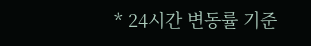* 24시간 변동률 기준